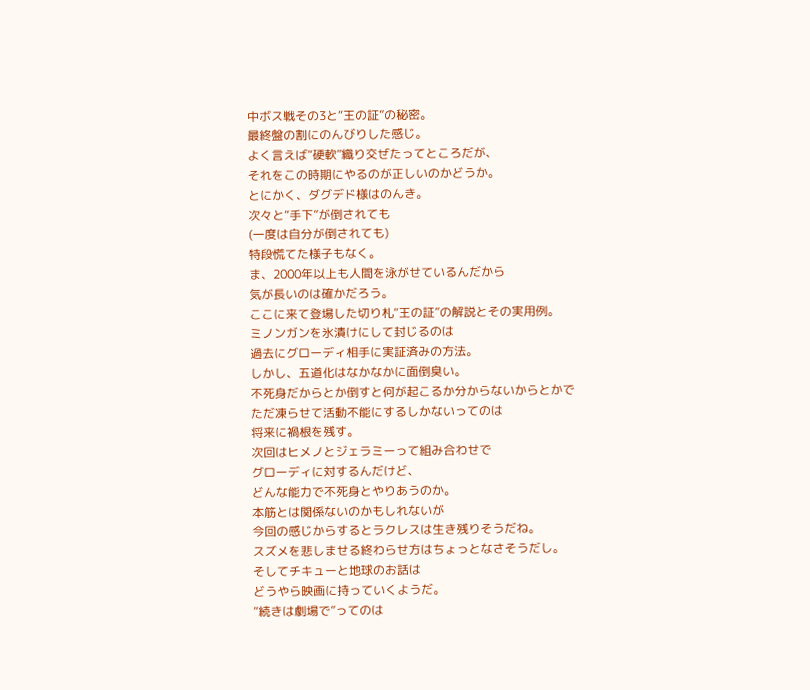中ボス戦その3と“王の証”の秘密。
最終盤の割にのんびりした感じ。
よく言えば“硬軟”織り交ぜたってところだが、
それをこの時期にやるのが正しいのかどうか。
とにかく、ダグデド様はのんき。
次々と“手下”が倒されても
(一度は自分が倒されても)
特段慌てた様子もなく。
ま、2000年以上も人間を泳がせているんだから
気が長いのは確かだろう。
ここに来て登場した切り札“王の証”の解説とその実用例。
ミノンガンを氷漬けにして封じるのは
過去にグローディ相手に実証済みの方法。
しかし、五道化はなかなかに面倒臭い。
不死身だからとか倒すと何が起こるか分からないからとかで
ただ凍らせて活動不能にするしかないってのは
将来に禍根を残す。
次回はヒメノとジェラミーって組み合わせで
グローディに対するんだけど、
どんな能力で不死身とやりあうのか。
本筋とは関係ないのかもしれないが
今回の感じからするとラクレスは生き残りそうだね。
スズメを悲しませる終わらせ方はちょっとなさそうだし。
そしてチキューと地球のお話は
どうやら映画に持っていくようだ。
“続きは劇場で”ってのは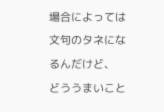場合によっては文句のタネになるんだけど、
どううまいこと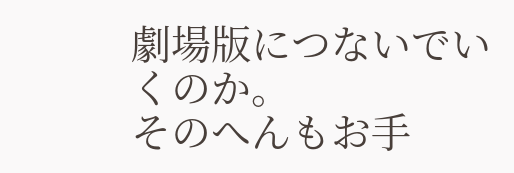劇場版につないでいくのか。
そのへんもお手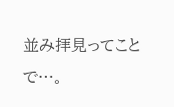並み拝見ってことで…。